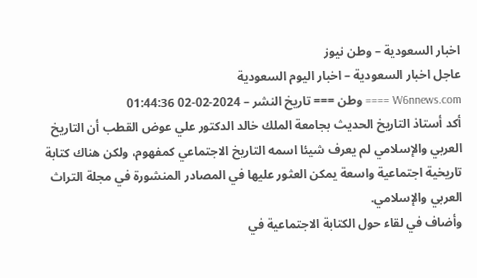اخبار السعودية – وطن نيوز
عاجل اخبار السعودية – اخبار اليوم السعودية
W6nnews.com ==== وطن === تاريخ النشر – 2024-02-02 01:44:36
أكد أستاذ التاريخ الحديث بجامعة الملك خالد الدكتور علي عوض القطب أن التاريخ العربي والإسلامي لم يعرف شيئا اسمه التاريخ الاجتماعي كمفهوم، ولكن هناك كتابة تاريخية اجتماعية واسعة يمكن العثور عليها في المصادر المنشورة في مجلة التراث العربي والإسلامي.
وأضاف في لقاء حول الكتابة الاجتماعية في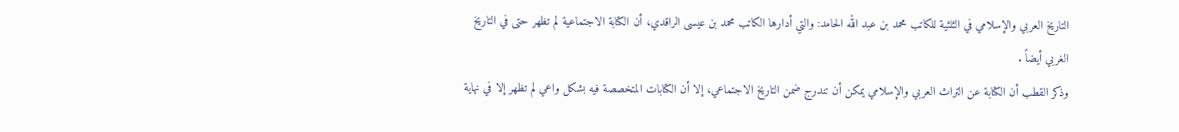التاريخ العربي والإسلامي في الثلثية للكاتب محمد بن عبد الله الحامد: والتي أدارها الكاتب محمد بن عيسى الراقدي، أن الكتابة الاجتماعية لم تظهر حتى في التاريخ الغربي أيضاً .
وذكر القطب أن الكتابة عن التراث العربي والإسلامي يمكن أن تندرج ضمن التاريخ الاجتماعي، إلا أن الكتابات المتخصصة فيه بشكل واعي لم تظهر إلا في نهاية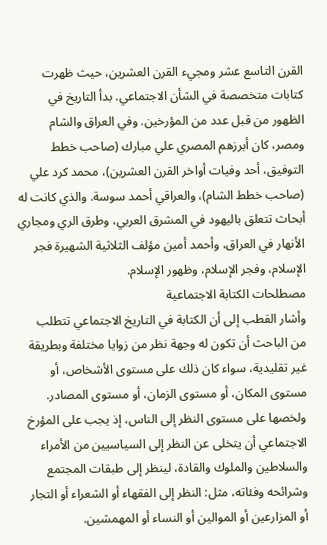القرن التاسع عشر ومجيء القرن العشرين، حيث ظهرت كتابات متخصصة في الشأن الاجتماعي. بدأ التاريخ في الظهور من قبل عدد من المؤرخين. وفي العراق والشام ومصر، كان أبرزهم المصري علي مبارك (صاحب خطط التوفيق، أحد وفيات أواخر القرن العشرين)، محمد كرد علي (صاحب خطط الشام)، والعراقي أحمد سوسة. والذي كانت له أبحاث تتعلق باليهود في المشرق العربي، وطرق الري ومجاري الأنهار في العراق، وأحمد أمين مؤلف الثلاثية الشهيرة فجر الإسلام، وفجر الإسلام، وظهور الإسلام.
مصطلحات الكتابة الاجتماعية
وأشار القطب إلى أن الكتابة في التاريخ الاجتماعي تتطلب من الباحث أن تكون له وجهة نظر من زوايا مختلفة وبطريقة غير تقليدية، سواء كان ذلك على مستوى الأشخاص، أو مستوى المكان، أو مستوى الزمان، أو مستوى المصادر. ولخصها على مستوى النظر إلى الناس، إذ يجب على المؤرخ الاجتماعي أن يتخلى عن النظر إلى السياسيين من الأمراء والسلاطين والملوك والقادة، لينظر إلى طبقات المجتمع وشرائحه وفئاته، مثل: النظر إلى الفقهاء أو الشعراء أو التجار أو المزارعين أو الموالين أو النساء أو المهمشين.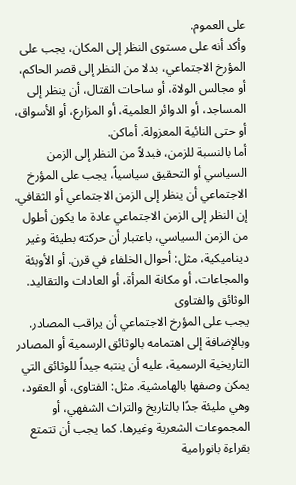على العموم.
وأكد أنه على مستوى النظر إلى المكان، يجب على المؤرخ الاجتماعي، بدلا من النظر إلى قصر الحاكم، أو مجالس الولاة، أو ساحات القتال، أن ينظر إلى المساجد، أو الدوائر العلمية، أو المزارع، أو الأسواق، أو حتى النائية المعزولة. أماكن.
أما بالنسبة للزمن، فبدلاً من النظر إلى الزمن السياسي أو التحقيق سياسياً، يجب على المؤرخ الاجتماعي أن ينظر إلى الزمن الاجتماعي أو الثقافي. إن النظر إلى الزمن الاجتماعي عادة ما يكون أطول من الزمن السياسي، باعتبار أن حركته بطيئة وغير ديناميكية، مثل: أحوال الخلفاء في قرن. أو الأوبئة والمجاعات، أو مكانة المرأة، أو العادات والتقاليد.
الوثائق والفتاوى
يجب على المؤرخ الاجتماعي أن يراقب المصادر. وبالإضافة إلى اهتمامه بالوثائق الرسمية أو المصادر التاريخية الرسمية، عليه أن ينتبه جيداً للوثائق التي يمكن وصفها بالهامشية. مثل: الفتاوى، أو العقود، وهي مليئة جدًا بالتاريخ والتراث الشفهي، أو المجموعات الشعرية وغيرها. كما يجب أن تتمتع بقراءة بانورامية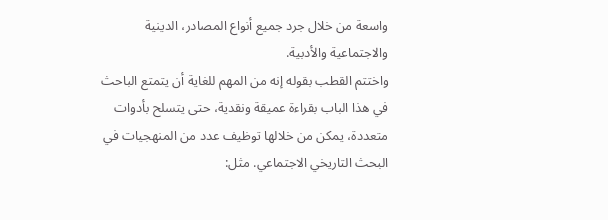واسعة من خلال جرد جميع أنواع المصادر، الدينية والاجتماعية والأدبية.
واختتم القطب بقوله إنه من المهم للغاية أن يتمتع الباحث في هذا الباب بقراءة عميقة ونقدية، حتى يتسلح بأدوات متعددة، يمكن من خلالها توظيف عدد من المنهجيات في البحث التاريخي الاجتماعي. مثل: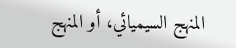المنهج السيميائي، أو المنهج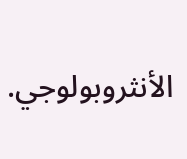الأنثروبولوجي.